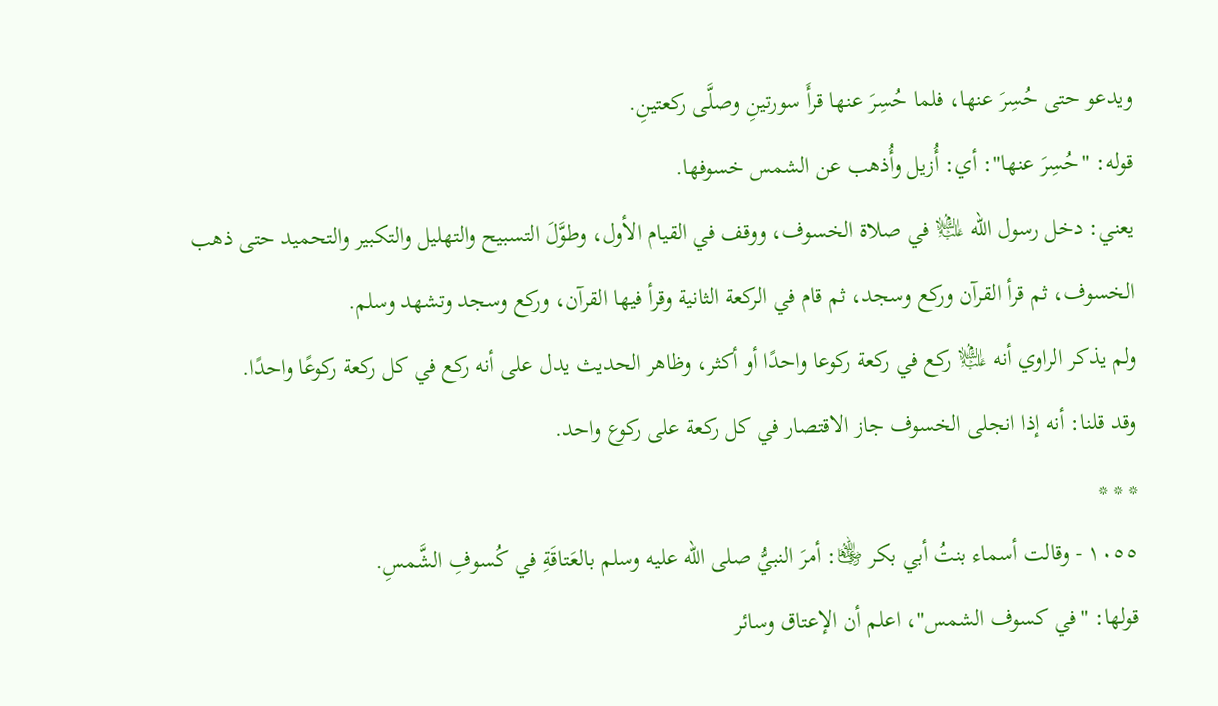ويدعو حتى حُسِرَ عنها، فلما حُسِرَ عنها قرأَ سورتينِ وصلَّى ركعتينِ.
قوله: "حُسِرَ عنها": أي: أُزيل وأُذهب عن الشمس خسوفها.
يعني: دخل رسول الله ﵇ في صلاة الخسوف، ووقف في القيام الأول، وطوَّلَ التسبيح والتهليل والتكبير والتحميد حتى ذهب الخسوف، ثم قرأ القرآن وركع وسجد، ثم قام في الركعة الثانية وقرأ فيها القرآن، وركع وسجد وتشهد وسلم.
ولم يذكر الراوي أنه ﵇ ركع في ركعة ركوعا واحدًا أو أكثر، وظاهر الحديث يدل على أنه ركع في كل ركعة ركوعًا واحدًا.
وقد قلنا: أنه إذا انجلى الخسوف جاز الاقتصار في كل ركعة على ركوع واحد.
* * *
١٠٥٥ - وقالت أسماء بنتُ أبي بكر ﵂: أمرَ النبيُّ صلى الله عليه وسلم بالعَتاقَةِ في كُسوفِ الشَّمسِ.
قولها: "في كسوف الشمس"، اعلم أن الإعتاق وسائر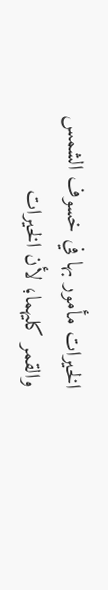الخيرات مأمور بها في خسوف الشمس والقمر كليهما؛ لأن الخيرات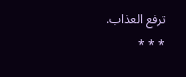ترفع العذاب.
* * *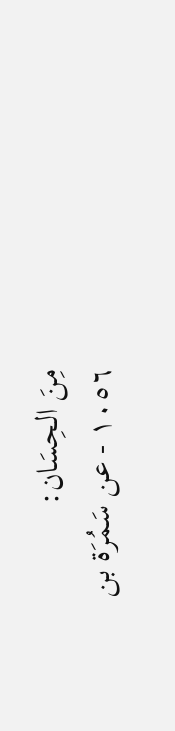مِنَ الحِسَان:
١٠٥٦ - عن سَمُرَة بن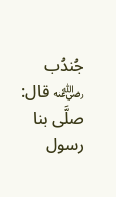جُندُب ﵁ قال: صلَّى بنا رسول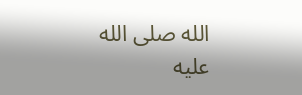الله صلى الله عليه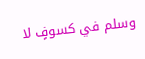وسلم في كسوفٍ لا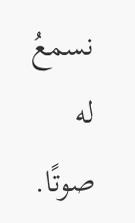نسمعُ له صوتًا.